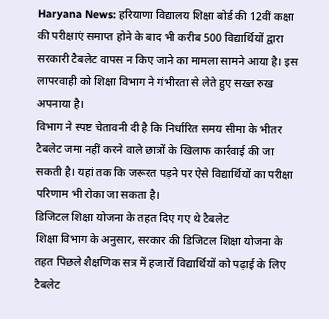Haryana News: हरियाणा विद्यालय शिक्षा बोर्ड की 12वीं कक्षा की परीक्षाएं समाप्त होने के बाद भी करीब 500 विद्यार्थियों द्वारा सरकारी टैबलेट वापस न किए जाने का मामला सामने आया है। इस लापरवाही को शिक्षा विभाग ने गंभीरता से लेते हुए सख्त रुख अपनाया है।
विभाग ने स्पष्ट चेतावनी दी है कि निर्धारित समय सीमा के भीतर टैबलेट जमा नहीं करने वाले छात्रों के खिलाफ कार्रवाई की जा सकती है। यहां तक कि जरूरत पड़ने पर ऐसे विद्यार्थियों का परीक्षा परिणाम भी रोका जा सकता है।
डिजिटल शिक्षा योजना के तहत दिए गए थे टैबलेट
शिक्षा विभाग के अनुसार, सरकार की डिजिटल शिक्षा योजना के तहत पिछले शैक्षणिक सत्र में हजारों विद्यार्थियों को पढ़ाई के लिए टैबलेट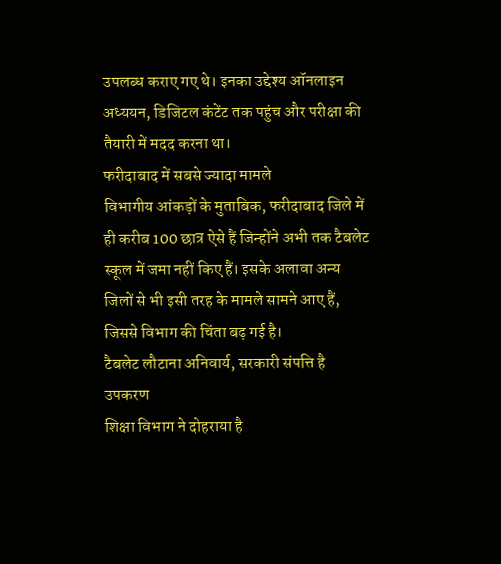उपलब्ध कराए गए थे। इनका उद्देश्य ऑनलाइन अध्ययन, डिजिटल कंटेंट तक पहुंच और परीक्षा की तैयारी में मदद करना था।
फरीदाबाद में सबसे ज्यादा मामले
विभागीय आंकड़ों के मुताबिक, फरीदाबाद जिले में ही करीब 100 छात्र ऐसे हैं जिन्होंने अभी तक टैबलेट स्कूल में जमा नहीं किए हैं। इसके अलावा अन्य जिलों से भी इसी तरह के मामले सामने आए हैं, जिससे विभाग की चिंता बढ़ गई है।
टैबलेट लौटाना अनिवार्य, सरकारी संपत्ति है उपकरण
शिक्षा विभाग ने दोहराया है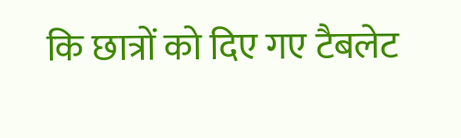कि छात्रों को दिए गए टैबलेट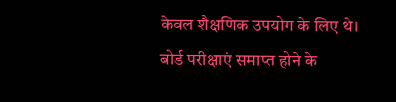केवल शैक्षणिक उपयोग के लिए थे। बोर्ड परीक्षाएं समाप्त होने के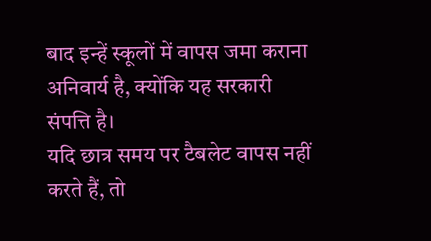बाद इन्हें स्कूलों में वापस जमा कराना अनिवार्य है, क्योंकि यह सरकारी संपत्ति है।
यदि छात्र समय पर टैबलेट वापस नहीं करते हैं, तो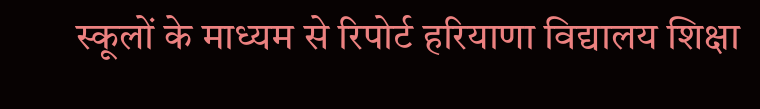स्कूलों के माध्यम से रिपोर्ट हरियाणा विद्यालय शिक्षा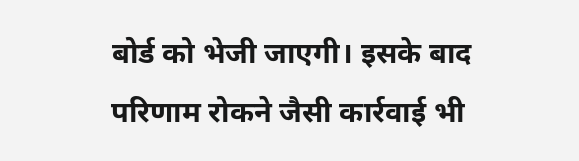बोर्ड को भेजी जाएगी। इसके बाद परिणाम रोकने जैसी कार्रवाई भी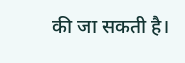की जा सकती है।